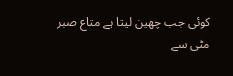کوئی جب چھین لیتا ہے متاع صبر مٹی سے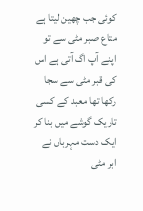کوئی جب چھین لیتا ہے متاع صبر مٹی سے تو اپنے آپ اگ آتی ہے اس کی قبر مٹی سے سجا رکھا تھا معبد کے کسی تاریک گوشے میں بنا کر ایک دست مہرباں نے ابر مٹی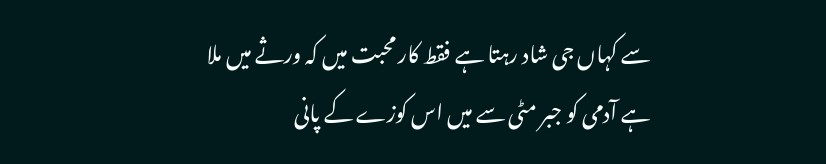سے کہاں جی شاد رہتا ہے فقط کار محبت میں کہ ورثے میں ملا ہے آدمی کو جبر مٹی سے میں اس کوزے کے پانی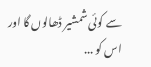سے کوئی شمشیر ڈھالوں گا اور اس کو ...